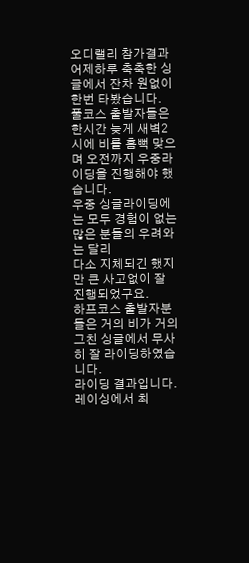오디랠리 참가결과
어제하루 축축한 싱글에서 잔차 원없이 한번 타봤습니다.
풀코스 출발자들은 한시간 늦게 새벽2시에 비를 흠뻑 맞으며 오전까지 우중라이딩을 진행해야 했습니다.
우중 싱글라이딩에는 모두 경험이 없는 많은 분들의 우려와는 달리
다소 지체되긴 했지만 큰 사고없이 잘 진행되었구요.
하프코스 출발자분들은 거의 비가 거의 그친 싱글에서 무사히 잘 라이딩하였습니다.
라이딩 결과입니다.
레이싱에서 최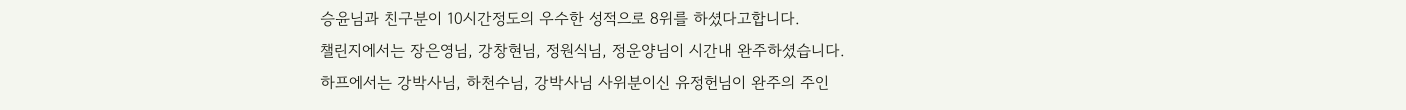승윤님과 친구분이 10시간정도의 우수한 성적으로 8위를 하셨다고합니다.
챌린지에서는 장은영님, 강창현님, 정원식님, 정운양님이 시간내 완주하셨습니다.
하프에서는 강박사님, 하천수님, 강박사님 사위분이신 유정헌님이 완주의 주인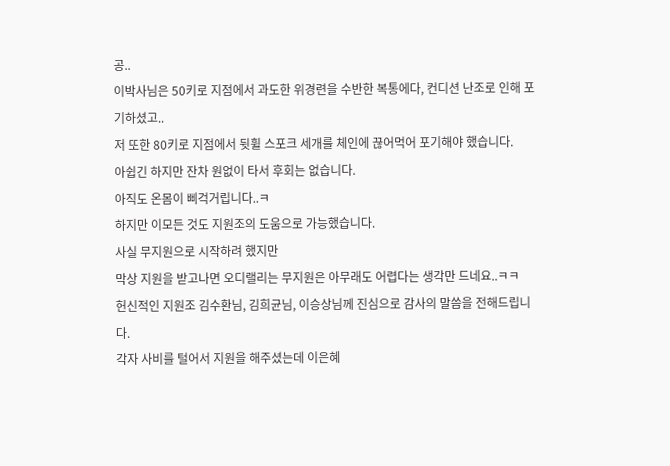공..
이박사님은 50키로 지점에서 과도한 위경련을 수반한 복통에다, 컨디션 난조로 인해 포기하셨고..
저 또한 80키로 지점에서 뒷휠 스포크 세개를 체인에 끊어먹어 포기해야 했습니다.
아쉽긴 하지만 잔차 원없이 타서 후회는 없습니다.
아직도 온몸이 삐걱거립니다..ㅋ
하지만 이모든 것도 지원조의 도움으로 가능했습니다.
사실 무지원으로 시작하려 했지만
막상 지원을 받고나면 오디랠리는 무지원은 아무래도 어렵다는 생각만 드네요..ㅋㅋ
헌신적인 지원조 김수환님, 김희균님, 이승상님께 진심으로 감사의 말씀을 전해드립니다.
각자 사비를 털어서 지원을 해주셨는데 이은혜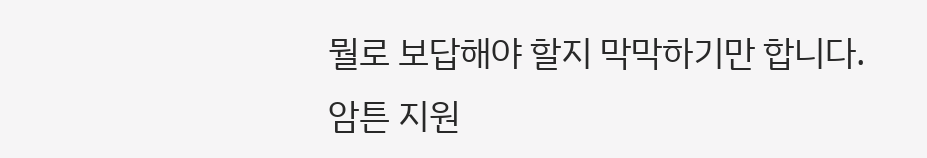뭘로 보답해야 할지 막막하기만 합니다.
암튼 지원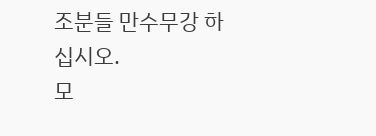조분들 만수무강 하십시오.
모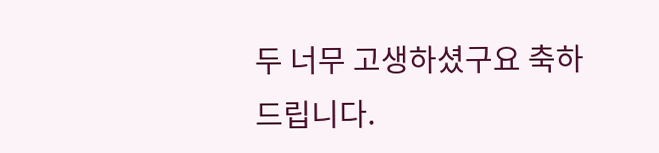두 너무 고생하셨구요 축하드립니다.